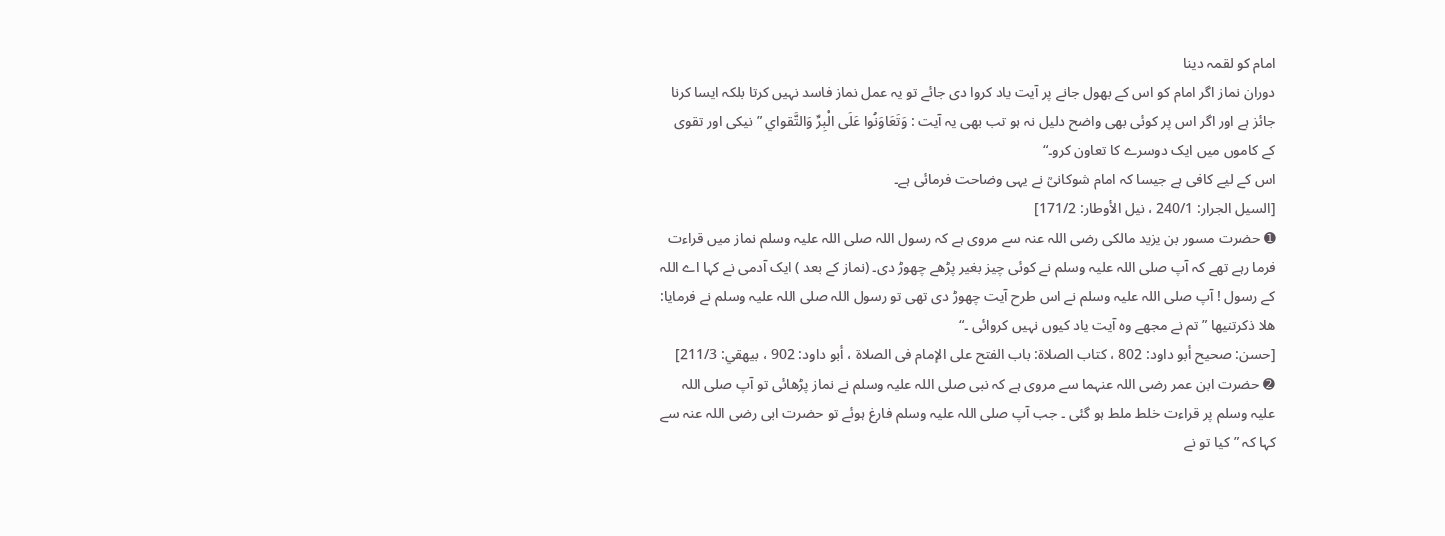امام کو لقمہ دینا
دوران نماز اگر امام کو اس کے بھول جانے پر آیت یاد کروا دی جائے تو یہ عمل نماز فاسد نہیں کرتا بلکہ ایسا کرنا جائز ہے اور اگر اس پر کوئی بھی واضح دلیل نہ ہو تب بھی یہ آیت : وَتَعَاوَنُوا عَلَى الْبِرِّ وَالتَّقواي ”نیکی اور تقوی کے کاموں میں ایک دوسرے کا تعاون کرو۔“
اس کے لیے کافی ہے جیسا کہ امام شوکانیؒ نے یہی وضاحت فرمائی ہے۔
[السيل الجرار: 240/1 ، نيل الأوطار: 171/2]
➊ حضرت مسور بن یزید مالکی رضی اللہ عنہ سے مروی ہے کہ رسول اللہ صلی اللہ علیہ وسلم نماز میں قراءت فرما رہے تھے کہ آپ صلی اللہ علیہ وسلم نے کوئی چیز بغیر پڑھے چھوڑ دی۔ (نماز کے بعد ) ایک آدمی نے کہا اے اللہ کے رسول ! آپ صلی اللہ علیہ وسلم نے اس طرح آیت چھوڑ دی تھی تو رسول اللہ صلی اللہ علیہ وسلم نے فرمایا: هلا ذكرتنيها ”تم نے مجھے وہ آیت یاد کیوں نہیں کروائی ۔“
[حسن: صحيح أبو داود: 802 ، كتاب الصلاة: باب الفتح على الإمام فى الصلاة ، أبو داود: 902 ، بيهقي: 211/3]
➋ حضرت ابن عمر رضی اللہ عنہما سے مروی ہے کہ نبی صلی اللہ علیہ وسلم نے نماز پڑھائی تو آپ صلی اللہ علیہ وسلم پر قراءت خلط ملط ہو گئی ۔ جب آپ صلی اللہ علیہ وسلم فارغ ہوئے تو حضرت ابی رضی اللہ عنہ سے کہا کہ ”کیا تو نے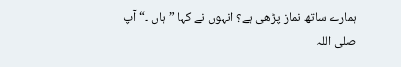ہمارے ساتھ نماز پڑھی ہے؟ انہوں نے کہا ”ہاں ۔“ آپ صلی اللہ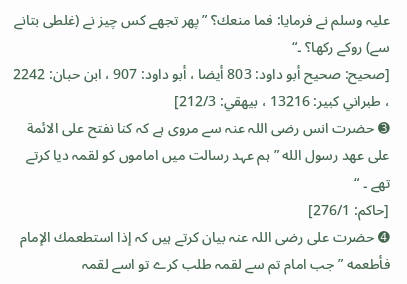علیہ وسلم نے فرمایا: فما منعك؟ ”پھر تجھے کس چیز نے (غلطی بتانے سے) روکے رکھا؟ ۔“
[صحيح: صحيح أبو داود: 803 أيضا ، أبو داود: 907 ، ابن حبان: 2242 ، طبراني كبير: 13216 ، بيهقي: 212/3]
➌ حضرت انس رضی اللہ عنہ سے مروی ہے کہ كنا نفتح على الائمة على عهد رسول الله ”ہم عہد رسالت میں اماموں کو لقمہ دیا کرتے تھے ۔ “
[حاكم: 276/1]
➍ حضرت علی رضی اللہ عنہ بیان کرتے ہیں کہ إذا استطعمك الإمام فأطعمه ”جب امام تم سے لقمہ طلب کرے تو اسے لقمہ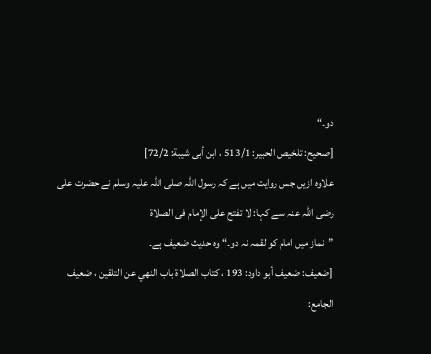دو۔“
[صحيح: تلخيص الحبير: 513/1 ، ابن أبى شيبة: 72/2]
علاوہ ازیں جس روایت میں ہے کہ رسول اللہ صلی اللہ علیہ وسلم نے حضرت علی رضی اللہ عنہ سے کہا: لا تفتح على الإمام فى الصلاة
”نماز میں امام کو لقمہ نہ دو۔“ وہ حدیث ضعیف ہے۔
[ضعيف: ضعيف أبو داود: 193 ، كتاب الصلاة باب النهي عن التلقين ، ضعيف الجامع: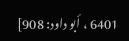6401 ، أبو داود: 908]